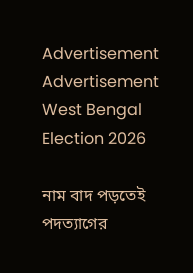Advertisement
Advertisement
West Bengal Election 2026

নাম বাদ পড়তেই পদত্যাগের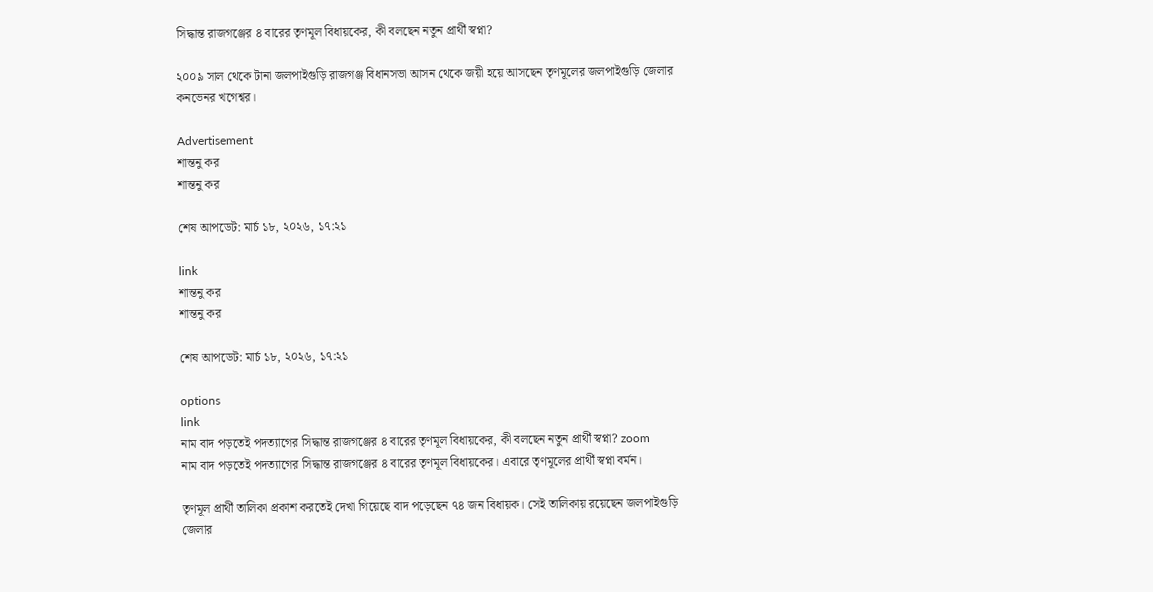সিদ্ধান্ত রাজগঞ্জের ৪ বারের তৃণমূল বিধায়কের, কী বলছেন নতুন প্রার্থী স্বপ্না?

২০০৯ সাল থেকে টানা জলপাইগুড়ি রাজগঞ্জ বিধানসভা আসন থেকে জয়ী হয়ে আসছেন তৃণমূলের জলপাইগুড়ি জেলার কনভেনর খগেশ্বর।

Advertisement
শান্তনু কর
শান্তনু কর

শেষ আপডেট: মার্চ ১৮, ২০২৬, ১৭:২১

link
শান্তনু কর
শান্তনু কর

শেষ আপডেট: মার্চ ১৮, ২০২৬, ১৭:২১

options
link
নাম বাদ পড়তেই পদত্যাগের সিদ্ধান্ত রাজগঞ্জের ৪ বারের তৃণমূল বিধায়কের, কী বলছেন নতুন প্রার্থী স্বপ্না? zoom
নাম বাদ পড়তেই পদত্যাগের সিদ্ধান্ত রাজগঞ্জের ৪ বারের তৃণমূল বিধায়কের। এবারে তৃণমূলের প্রার্থী স্বপ্না বর্মন।

তৃণমূল প্রার্থী তালিকা প্রকাশ করতেই দেখা গিয়েছে বাদ পড়েছেন ৭৪ জন বিধায়ক। সেই তালিকায় রয়েছেন জলপাইগুড়ি জেলার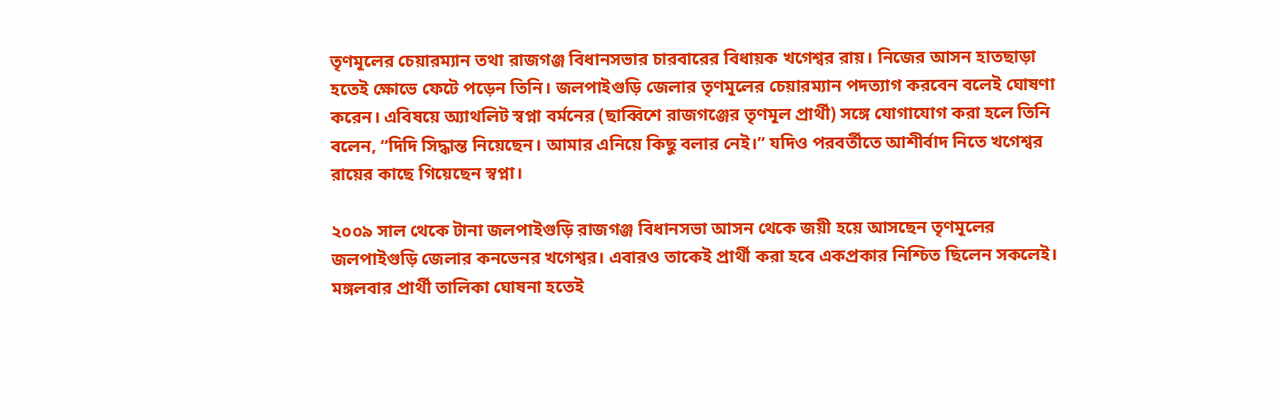তৃণমূলের চেয়ারম্যান তথা রাজগঞ্জ বিধানসভার চারবারের বিধায়ক খগেশ্বর রায়। নিজের আসন হাতছাড়া হতেই ক্ষোভে ফেটে পড়েন তিনি। জলপাইগুড়ি জেলার তৃণমূলের চেয়ারম্যান পদত্যাগ করবেন বলেই ঘোষণা করেন। এবিষয়ে অ্যাথলিট স্বপ্না বর্মনের (ছাব্বিশে রাজগঞ্জের তৃণমূল প্রার্থী) সঙ্গে যোগাযোগ করা হলে তিনি বলেন, “দিদি সিদ্ধান্ত নিয়েছেন। আমার এনিয়ে কিছু বলার নেই।” যদিও পরবর্তীতে আশীর্বাদ নিতে খগেশ্বর রায়ের কাছে গিয়েছেন স্বপ্না।

২০০৯ সাল থেকে টানা জলপাইগুড়ি রাজগঞ্জ বিধানসভা আসন থেকে জয়ী হয়ে আসছেন তৃণমূলের জলপাইগুড়ি জেলার কনভেনর খগেশ্বর। এবারও তাকেই প্রার্থী করা হবে একপ্রকার নিশ্চিত ছিলেন সকলেই। মঙ্গলবার প্রার্থী তালিকা ঘোষনা হতেই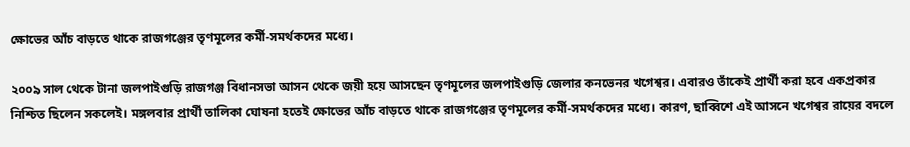ক্ষোভের আঁচ বাড়তে থাকে রাজগঞ্জের তৃণমূলের কর্মী-সমর্থকদের মধ্যে।

২০০৯ সাল থেকে টানা জলপাইগুড়ি রাজগঞ্জ বিধানসভা আসন থেকে জয়ী হয়ে আসছেন তৃণমূলের জলপাইগুড়ি জেলার কনভেনর খগেশ্বর। এবারও তাঁকেই প্রার্থী করা হবে একপ্রকার নিশ্চিত ছিলেন সকলেই। মঙ্গলবার প্রার্থী তালিকা ঘোষনা হতেই ক্ষোভের আঁচ বাড়তে থাকে রাজগঞ্জের তৃণমূলের কর্মী-সমর্থকদের মধ্যে। কারণ, ছাব্বিশে এই আসনে খগেশ্বর রায়ের বদলে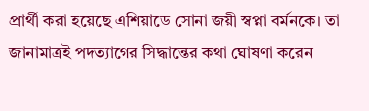প্রার্থী করা হয়েছে এশিয়াডে সোনা জয়ী স্বপ্না বর্মনকে। তা জানামাত্রই পদত্যাগের সিদ্ধান্তের কথা ঘোষণা করেন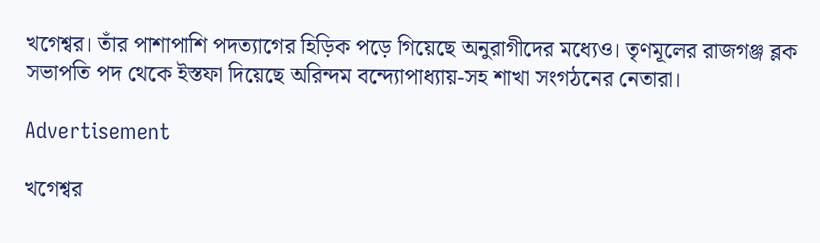খগেশ্বর। তাঁর পাশাপাশি পদত্যাগের হিড়িক পড়ে গিয়েছে অনুরাগীদের মধ্যেও। তৃণমূলের রাজগঞ্জ ব্লক সভাপতি পদ থেকে ইস্তফা দিয়েছে অরিন্দম বন্দ্যোপাধ্যায়-সহ শাখা সংগঠনের নেতারা।

Advertisement

খগেশ্বর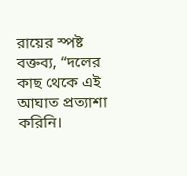রায়ের স্পষ্ট বক্তব্য, “দলের কাছ থেকে এই আঘাত প্রত্যাশা করিনি।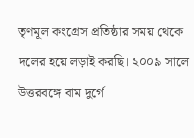তৃণমূল কংগ্রেস প্রতিষ্ঠার সময় থেকে দলের হয়ে লড়াই করছি। ২০০৯ সালে উত্তরবঙ্গে বাম দুর্গে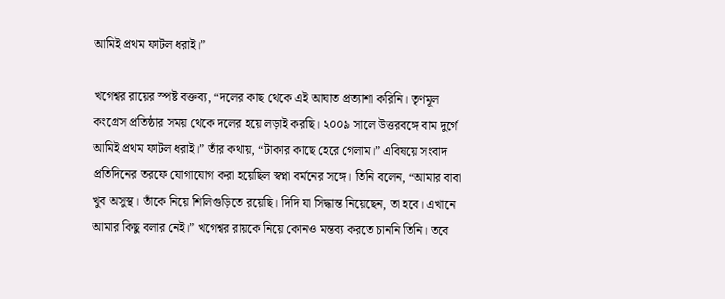আমিই প্রথম ফাটল ধরাই।”

খগেশ্বর রায়ের স্পষ্ট বক্তব্য, “দলের কাছ থেকে এই আঘাত প্রত্যাশা করিনি। তৃণমূল কংগ্রেস প্রতিষ্ঠার সময় থেকে দলের হয়ে লড়াই করছি। ২০০৯ সালে উত্তরবঙ্গে বাম দুর্গে আমিই প্রথম ফাটল ধরাই।” তাঁর কথায়, “টাকার কাছে হেরে গেলাম।” এবিষয়ে সংবাদ প্রতিদিনের তরফে যোগাযোগ করা হয়েছিল স্বপ্না বর্মনের সঙ্গে। তিনি বলেন, “আমার বাবা খুব অসুস্থ। তাঁকে নিয়ে শিলিগুড়িতে রয়েছি। দিদি যা সিদ্ধান্ত নিয়েছেন, তা হবে। এখানে আমার কিছু বলার নেই।” খগেশ্বর রায়কে নিয়ে কোনও মন্তব্য করতে চাননি তিনি। তবে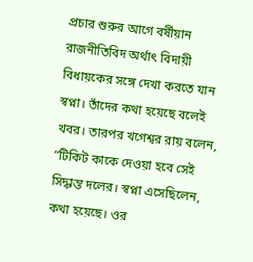প্রচার শুরুর আগে বর্ষীয়ান রাজনীতিবিদ অর্থাৎ বিদায়ী বিধায়কের সঙ্গে দেখা করতে যান স্বপ্না। তাঁদের কথা হয়েছে বলেই খবর। তারপর খগেশ্বর রায় বলেন, “টিকিট কাকে দেওয়া হবে সেই সিদ্ধান্ত দলের। স্বপ্না এসেছিলেন, কথা হয়েছে। ওর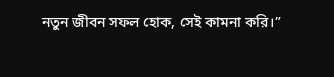নতুন জীবন সফল হোক, সেই কামনা করি।”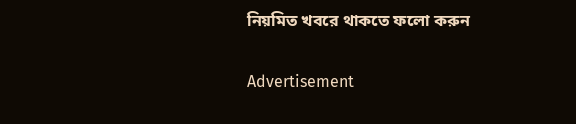নিয়মিত খবরে থাকতে ফলো করুন

Advertisement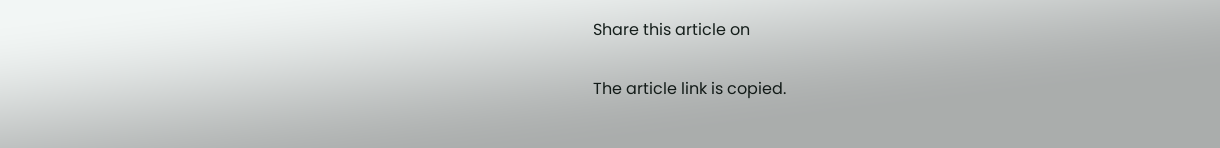Share this article on

The article link is copied.